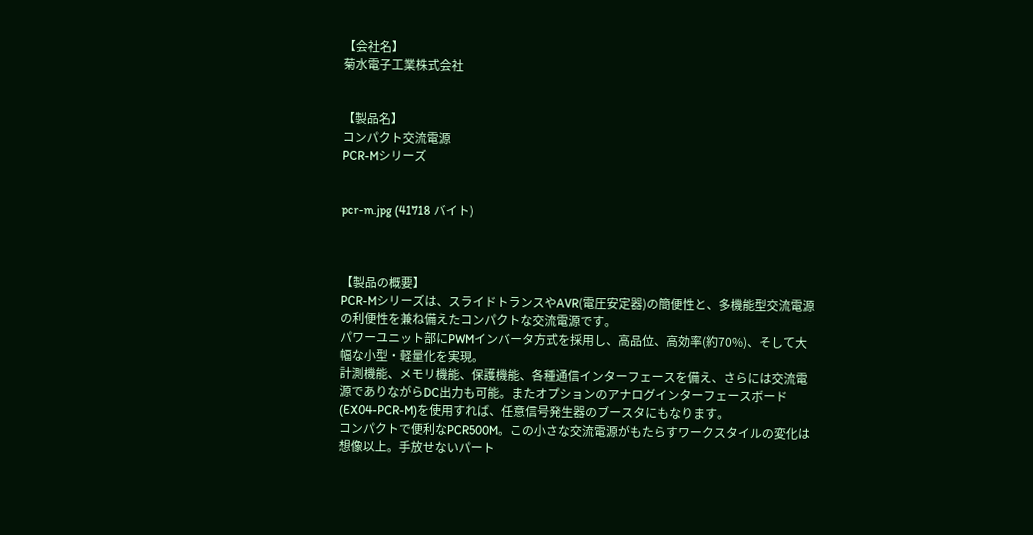【会社名】
菊水電子工業株式会社


【製品名】
コンパクト交流電源
PCR-Mシリーズ


pcr-m.jpg (41718 バイト)



【製品の概要】
PCR-Mシリーズは、スライドトランスやAVR(電圧安定器)の簡便性と、多機能型交流電源の利便性を兼ね備えたコンパクトな交流電源です。
パワーユニット部にPWMインバータ方式を採用し、高品位、高効率(約70%)、そして大幅な小型・軽量化を実現。
計測機能、メモリ機能、保護機能、各種通信インターフェースを備え、さらには交流電源でありながらDC出力も可能。またオプションのアナログインターフェースボード(EX04-PCR-M)を使用すれば、任意信号発生器のブースタにもなります。
コンパクトで便利なPCR500M。この小さな交流電源がもたらすワークスタイルの変化は想像以上。手放せないパート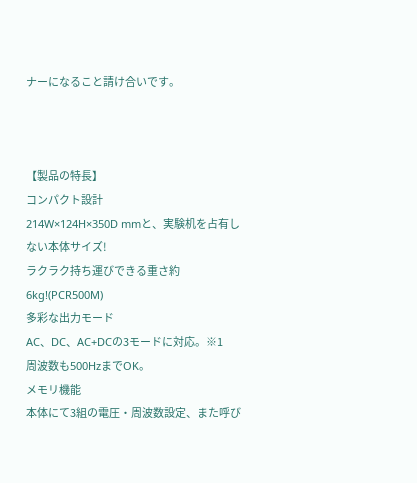ナーになること請け合いです。



【製品の特長】
コンパクト設計
214W×124H×350D mmと、実験机を占有しない本体サイズ!
ラクラク持ち運びできる重さ約6kg!(PCR500M)
多彩な出力モード
AC、DC、AC+DCの3モードに対応。※1
周波数も500HzまでOK。
メモリ機能
本体にて3組の電圧・周波数設定、また呼び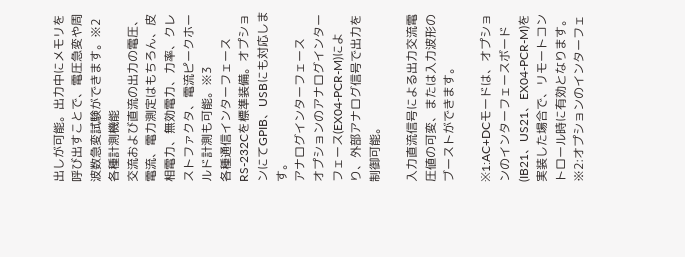出しが可能。出力中にメモリを呼び出すことで、電圧急変や周波数急変試験ができます。※2
各種計測機能
交流および直流の出力の電圧、電流、電力測定はもちろん、皮相電力、無効電力、力率、クレストファクタ、電流ピークホールド計測も可能。※3
各種通信インターフェース
RS-232Cを標準装備。オプションにてGPIB、USBにも対応します。
アナログインターフェース
オプションのアナログインターフェース(EX04-PCR-M)により、外部アナログ信号で出力を制御可能。

入力直流信号による出力交流電圧値の可変、または入力波形のブーストができます。

※1:AC+DCモードは、オプションのインターフェースボード(IB21、US21、EX04-PCR-M)を実装した場合で、リモートコントロール時に有効となります。
※2:オプションのインターフェ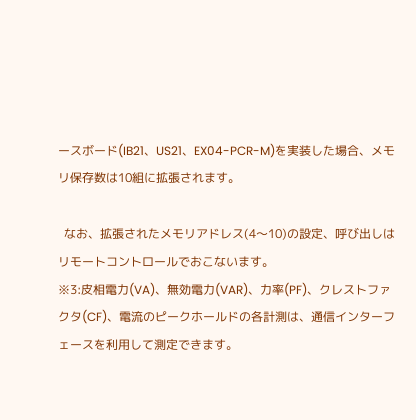ースボード(IB21、US21、EX04-PCR-M)を実装した場合、メモリ保存数は10組に拡張されます。

  なお、拡張されたメモリアドレス(4〜10)の設定、呼び出しはリモートコントロールでおこないます。
※3:皮相電力(VA)、無効電力(VAR)、力率(PF)、クレストファクタ(CF)、電流のピークホールドの各計測は、通信インターフェースを利用して測定できます。